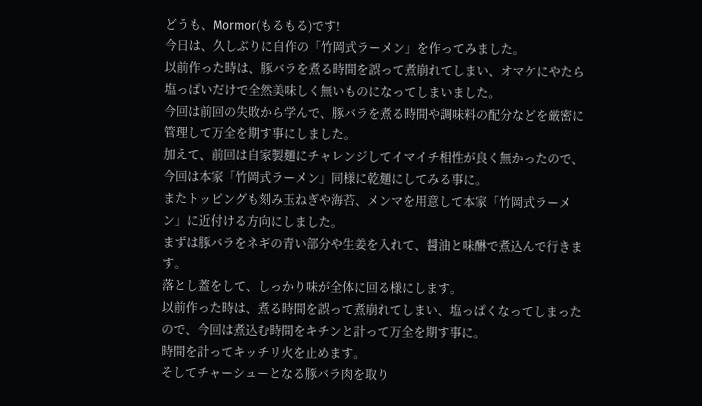どうも、Mormor(もるもる)です!
今日は、久しぶりに自作の「竹岡式ラーメン」を作ってみました。
以前作った時は、豚バラを煮る時間を誤って煮崩れてしまい、オマケにやたら塩っぱいだけで全然美味しく無いものになってしまいました。
今回は前回の失敗から学んで、豚バラを煮る時間や調味料の配分などを厳密に管理して万全を期す事にしました。
加えて、前回は自家製麺にチャレンジしてイマイチ相性が良く無かったので、今回は本家「竹岡式ラーメン」同様に乾麺にしてみる事に。
またトッピングも刻み玉ねぎや海苔、メンマを用意して本家「竹岡式ラーメン」に近付ける方向にしました。
まずは豚バラをネギの青い部分や生姜を入れて、醤油と味醂で煮込んで行きます。
落とし蓋をして、しっかり味が全体に回る様にします。
以前作った時は、煮る時間を誤って煮崩れてしまい、塩っぱくなってしまったので、今回は煮込む時間をキチンと計って万全を期す事に。
時間を計ってキッチリ火を止めます。
そしてチャーシューとなる豚バラ肉を取り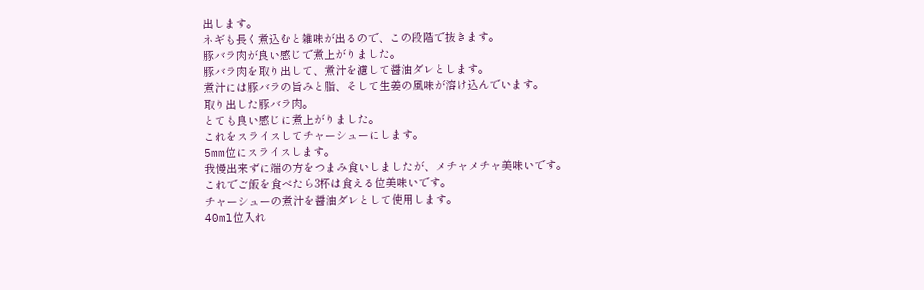出します。
ネギも長く煮込むと雑味が出るので、この段階で抜きます。
豚バラ肉が良い感じで煮上がりました。
豚バラ肉を取り出して、煮汁を濾して醤油ダレとします。
煮汁には豚バラの旨みと脂、そして生姜の風味が溶け込んでいます。
取り出した豚バラ肉。
とても良い感じに煮上がりました。
これをスライスしてチャーシューにします。
5mm位にスライスします。
我慢出来ずに端の方をつまみ食いしましたが、メチャメチャ美味いです。
これでご飯を食べたら3杯は食える位美味いです。
チャーシューの煮汁を醤油ダレとして使用します。
40ml位入れ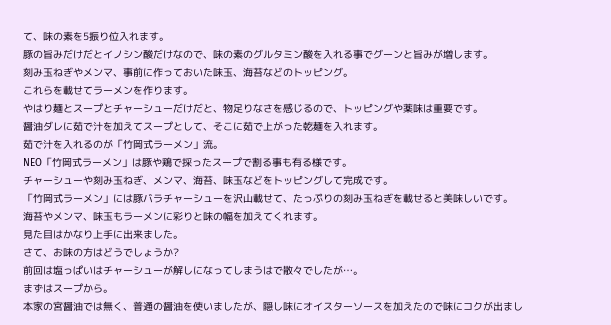て、味の素を5振り位入れます。
豚の旨みだけだとイノシン酸だけなので、味の素のグルタミン酸を入れる事でグーンと旨みが増します。
刻み玉ねぎやメンマ、事前に作っておいた味玉、海苔などのトッピング。
これらを載せてラーメンを作ります。
やはり麺とスープとチャーシューだけだと、物足りなさを感じるので、トッピングや薬味は重要です。
醤油ダレに茹で汁を加えてスープとして、そこに茹で上がった乾麺を入れます。
茹で汁を入れるのが「竹岡式ラーメン」流。
NEO「竹岡式ラーメン」は豚や鶏で採ったスープで割る事も有る様です。
チャーシューや刻み玉ねぎ、メンマ、海苔、味玉などをトッピングして完成です。
「竹岡式ラーメン」には豚バラチャーシューを沢山載せて、たっぷりの刻み玉ねぎを載せると美味しいです。
海苔やメンマ、味玉もラーメンに彩りと味の幅を加えてくれます。
見た目はかなり上手に出来ました。
さて、お味の方はどうでしょうか?
前回は塩っぱいはチャーシューが解しになってしまうはで散々でしたが…。
まずはスープから。
本家の宮醤油では無く、普通の醤油を使いましたが、隠し味にオイスターソースを加えたので味にコクが出まし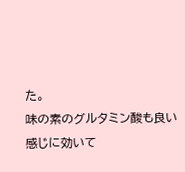た。
味の素のグルタミン酸も良い感じに効いて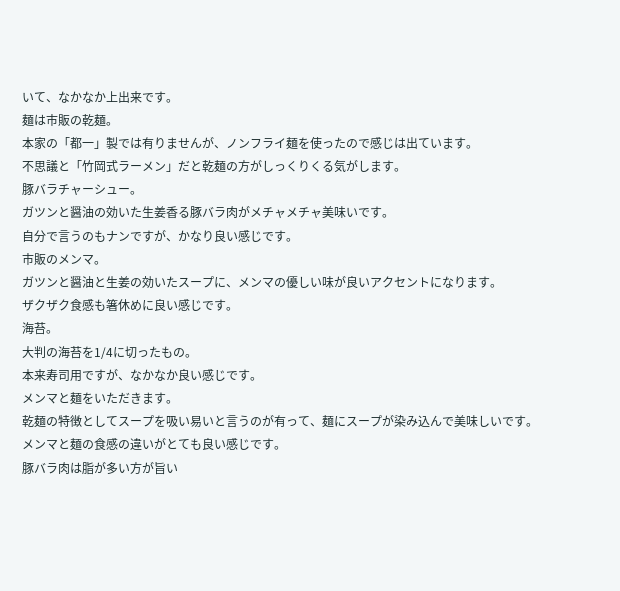いて、なかなか上出来です。
麺は市販の乾麺。
本家の「都一」製では有りませんが、ノンフライ麺を使ったので感じは出ています。
不思議と「竹岡式ラーメン」だと乾麺の方がしっくりくる気がします。
豚バラチャーシュー。
ガツンと醤油の効いた生姜香る豚バラ肉がメチャメチャ美味いです。
自分で言うのもナンですが、かなり良い感じです。
市販のメンマ。
ガツンと醤油と生姜の効いたスープに、メンマの優しい味が良いアクセントになります。
ザクザク食感も箸休めに良い感じです。
海苔。
大判の海苔を1/4に切ったもの。
本来寿司用ですが、なかなか良い感じです。
メンマと麺をいただきます。
乾麺の特徴としてスープを吸い易いと言うのが有って、麺にスープが染み込んで美味しいです。
メンマと麺の食感の違いがとても良い感じです。
豚バラ肉は脂が多い方が旨い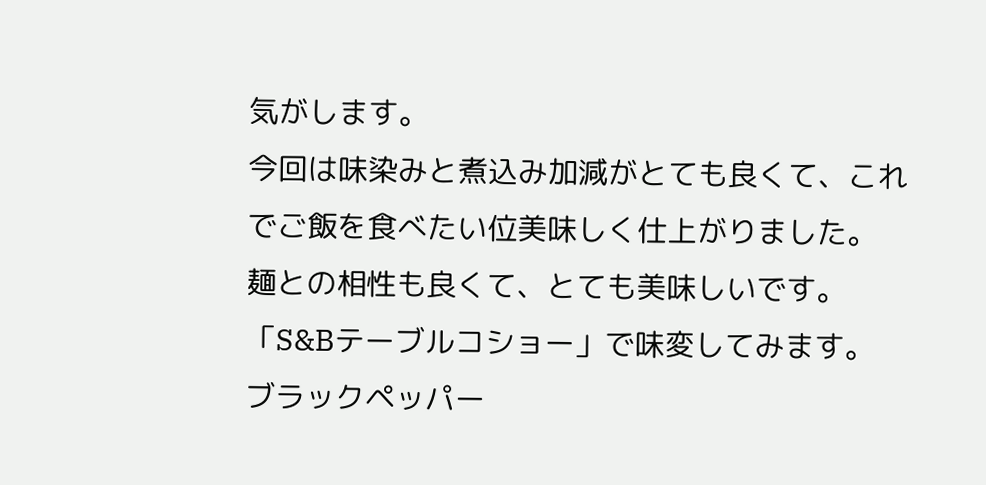気がします。
今回は味染みと煮込み加減がとても良くて、これでご飯を食べたい位美味しく仕上がりました。
麺との相性も良くて、とても美味しいです。
「S&Bテーブルコショー」で味変してみます。
ブラックペッパー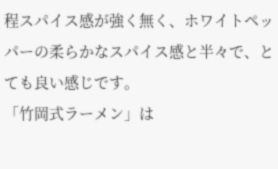程スパイス感が強く無く、ホワイトペッパーの柔らかなスパイス感と半々で、とても良い感じです。
「竹岡式ラーメン」は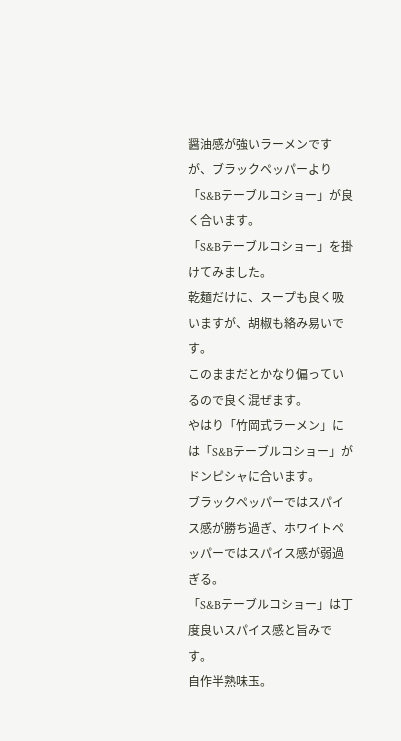醤油感が強いラーメンですが、ブラックペッパーより「S&Bテーブルコショー」が良く合います。
「S&Bテーブルコショー」を掛けてみました。
乾麺だけに、スープも良く吸いますが、胡椒も絡み易いです。
このままだとかなり偏っているので良く混ぜます。
やはり「竹岡式ラーメン」には「S&Bテーブルコショー」がドンピシャに合います。
ブラックペッパーではスパイス感が勝ち過ぎ、ホワイトペッパーではスパイス感が弱過ぎる。
「S&Bテーブルコショー」は丁度良いスパイス感と旨みです。
自作半熟味玉。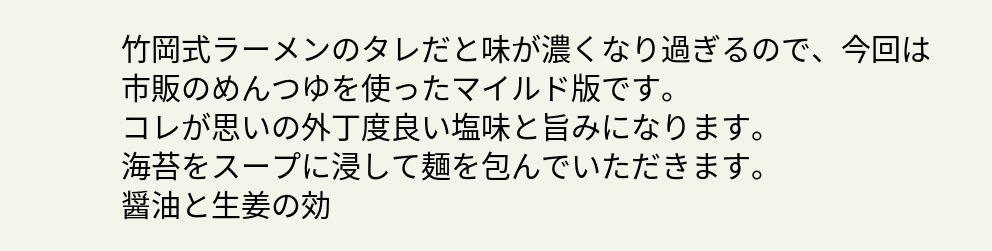竹岡式ラーメンのタレだと味が濃くなり過ぎるので、今回は市販のめんつゆを使ったマイルド版です。
コレが思いの外丁度良い塩味と旨みになります。
海苔をスープに浸して麺を包んでいただきます。
醤油と生姜の効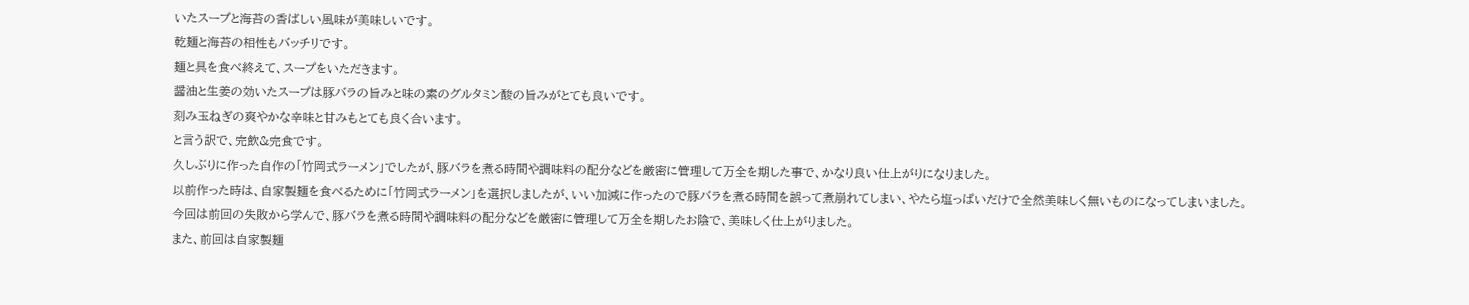いたスープと海苔の香ばしい風味が美味しいです。
乾麺と海苔の相性もバッチリです。
麺と具を食べ終えて、スープをいただきます。
醤油と生姜の効いたスープは豚バラの旨みと味の素のグルタミン酸の旨みがとても良いです。
刻み玉ねぎの爽やかな辛味と甘みもとても良く合います。
と言う訳で、完飲&完食です。
久しぶりに作った自作の「竹岡式ラーメン」でしたが、豚バラを煮る時間や調味料の配分などを厳密に管理して万全を期した事で、かなり良い仕上がりになりました。
以前作った時は、自家製麺を食べるために「竹岡式ラーメン」を選択しましたが、いい加減に作ったので豚バラを煮る時間を誤って煮崩れてしまい、やたら塩っぱいだけで全然美味しく無いものになってしまいました。
今回は前回の失敗から学んで、豚バラを煮る時間や調味料の配分などを厳密に管理して万全を期したお陰で、美味しく仕上がりました。
また、前回は自家製麺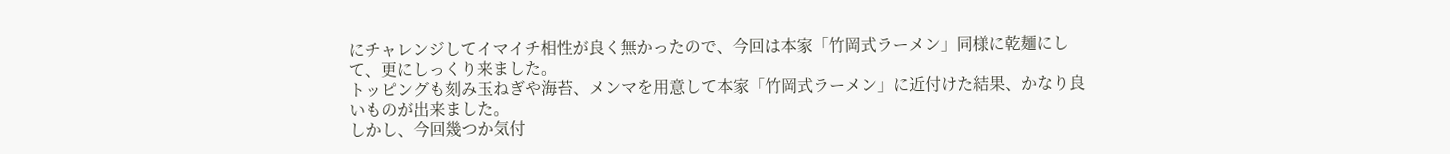にチャレンジしてイマイチ相性が良く無かったので、今回は本家「竹岡式ラーメン」同様に乾麺にして、更にしっくり来ました。
トッピングも刻み玉ねぎや海苔、メンマを用意して本家「竹岡式ラーメン」に近付けた結果、かなり良いものが出来ました。
しかし、今回幾つか気付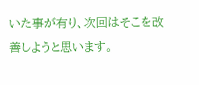いた事が有り、次回はそこを改善しようと思います。